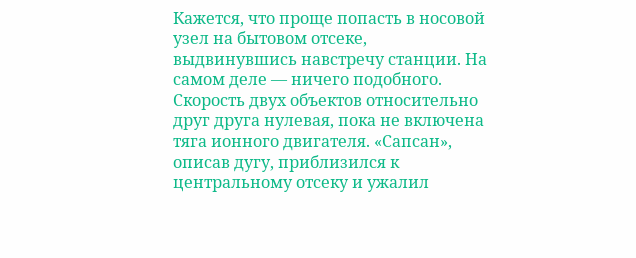Кажется, что проще попасть в носовой узел на бытовом отсеке, выдвинувшись навстречу станции. На самом деле — ничего подобного. Скорость двух объектов относительно друг друга нулевая, пока не включена тяга ионного двигателя. «Сапсан», описав дугу, приблизился к центральному отсеку и ужалил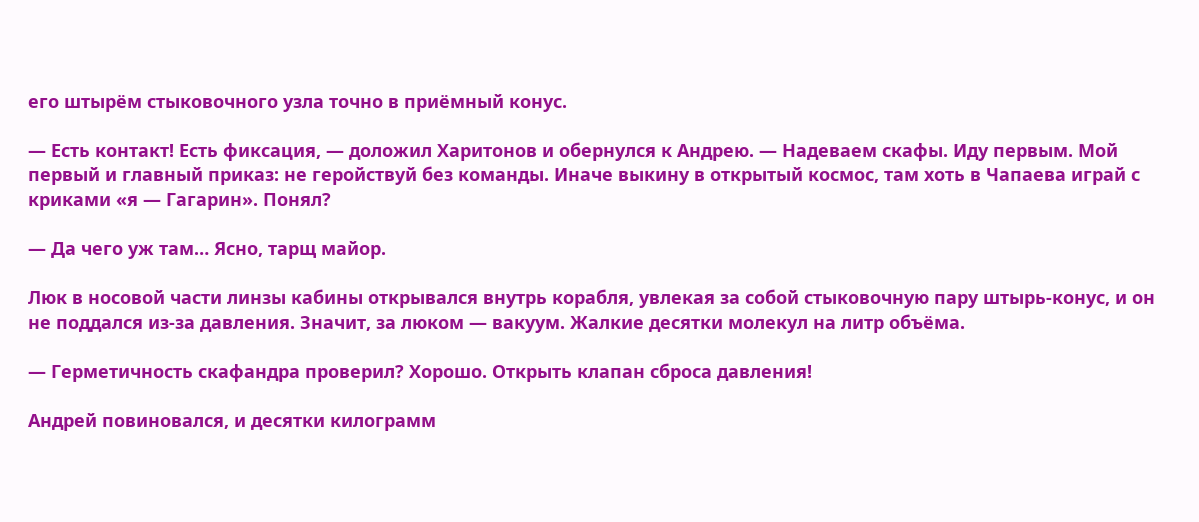его штырём стыковочного узла точно в приёмный конус.

— Есть контакт! Есть фиксация, — доложил Харитонов и обернулся к Андрею. — Надеваем скафы. Иду первым. Мой первый и главный приказ: не геройствуй без команды. Иначе выкину в открытый космос, там хоть в Чапаева играй с криками «я — Гагарин». Понял?

— Да чего уж там… Ясно, тарщ майор.

Люк в носовой части линзы кабины открывался внутрь корабля, увлекая за собой стыковочную пару штырь-конус, и он не поддался из-за давления. Значит, за люком — вакуум. Жалкие десятки молекул на литр объёма.

— Герметичность скафандра проверил? Хорошо. Открыть клапан сброса давления!

Андрей повиновался, и десятки килограмм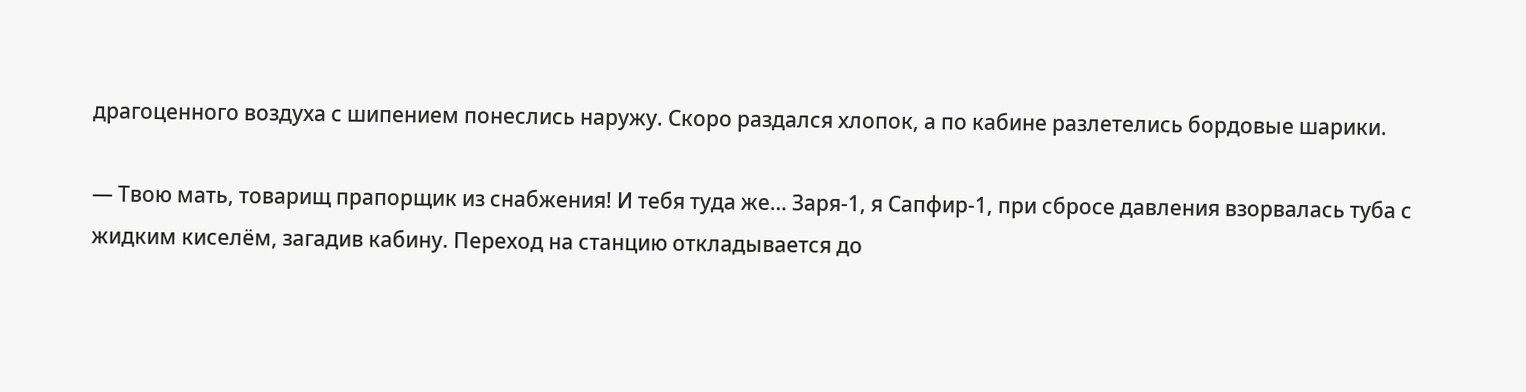драгоценного воздуха с шипением понеслись наружу. Скоро раздался хлопок, а по кабине разлетелись бордовые шарики.

— Твою мать, товарищ прапорщик из снабжения! И тебя туда же… Заря-1, я Сапфир-1, при сбросе давления взорвалась туба с жидким киселём, загадив кабину. Переход на станцию откладывается до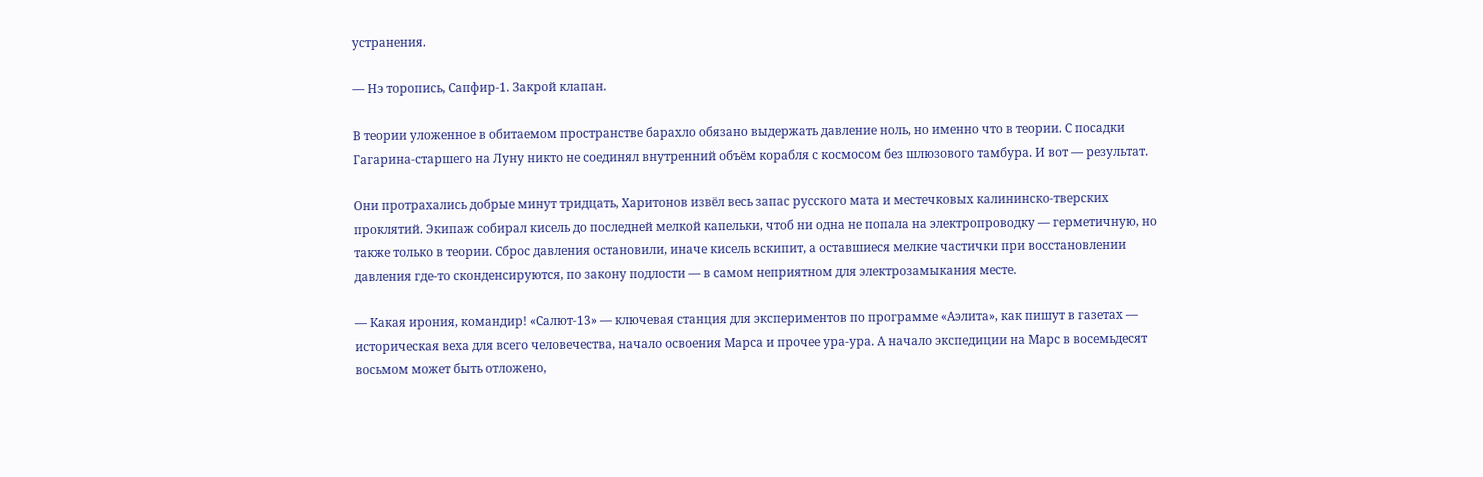устранения.

— Нэ торопись, Сапфир-1. Закрой клапан.

В теории уложенное в обитаемом пространстве барахло обязано выдержать давление ноль, но именно что в теории. С посадки Гагарина-старшего на Луну никто не соединял внутренний объём корабля с космосом без шлюзового тамбура. И вот — результат.

Они протрахались добрые минут тридцать, Харитонов извёл весь запас русского мата и местечковых калининско-тверских проклятий. Экипаж собирал кисель до последней мелкой капельки, чтоб ни одна не попала на электропроводку — герметичную, но также только в теории. Сброс давления остановили, иначе кисель вскипит, а оставшиеся мелкие частички при восстановлении давления где-то сконденсируются, по закону подлости — в самом неприятном для электрозамыкания месте.

— Какая ирония, командир! «Салют-13» — ключевая станция для экспериментов по программе «Аэлита», как пишут в газетах — историческая веха для всего человечества, начало освоения Марса и прочее ура-ура. А начало экспедиции на Марс в восемьдесят восьмом может быть отложено,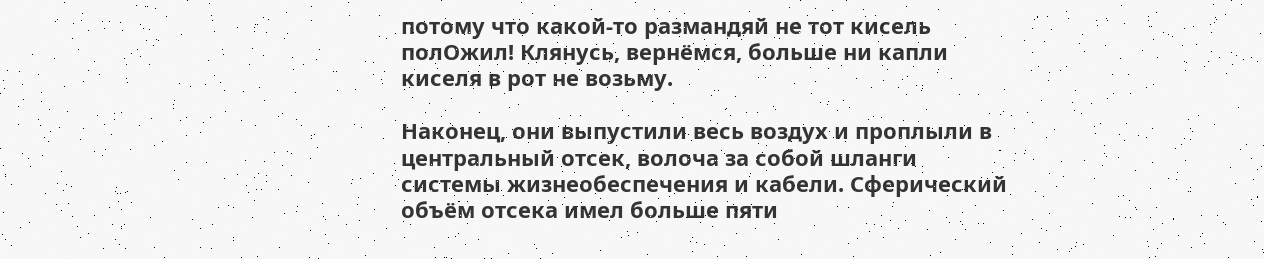потому что какой-то размандяй не тот кисель полОжил! Клянусь, вернёмся, больше ни капли киселя в рот не возьму.

Наконец, они выпустили весь воздух и проплыли в центральный отсек, волоча за собой шланги системы жизнеобеспечения и кабели. Сферический объём отсека имел больше пяти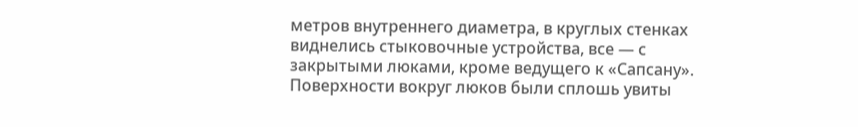метров внутреннего диаметра, в круглых стенках виднелись стыковочные устройства, все — с закрытыми люками, кроме ведущего к «Сапсану». Поверхности вокруг люков были сплошь увиты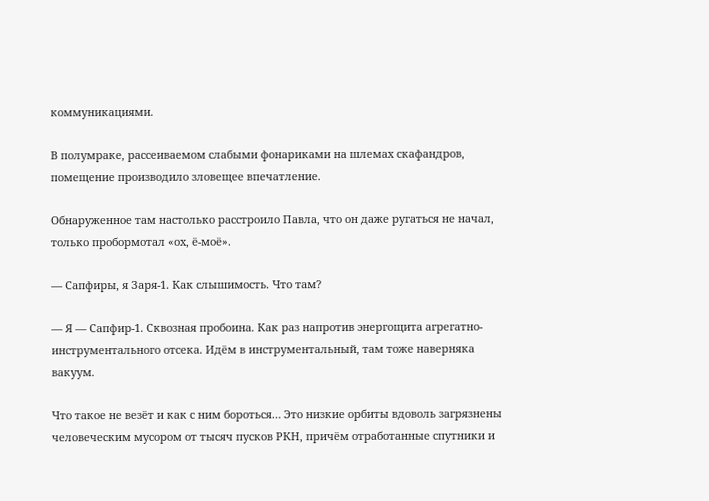коммуникациями.

В полумраке, рассеиваемом слабыми фонариками на шлемах скафандров, помещение производило зловещее впечатление.

Обнаруженное там настолько расстроило Павла, что он даже ругаться не начал, только пробормотал «ох, ё-моё».

— Сапфиры, я Заря-1. Как слышимость. Что там?

— Я — Сапфир-1. Сквозная пробоина. Как раз напротив энергощита агрегатно-инструментального отсека. Идём в инструментальный, там тоже наверняка вакуум.

Что такое не везёт и как с ним бороться… Это низкие орбиты вдоволь загрязнены человеческим мусором от тысяч пусков РКН, причём отработанные спутники и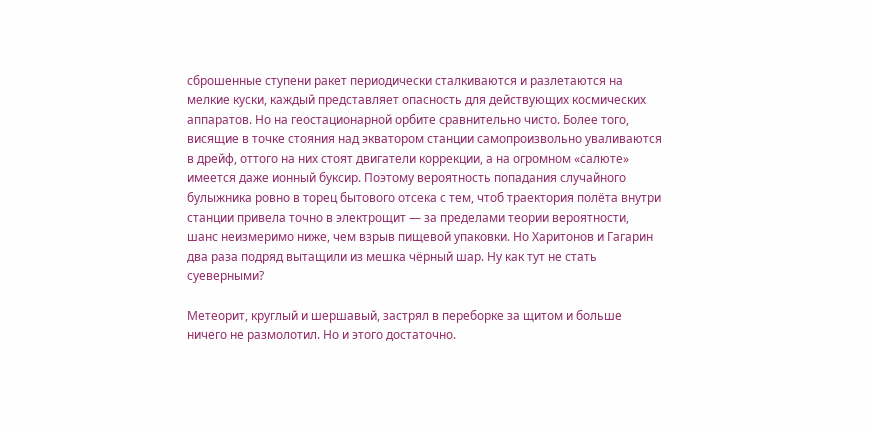сброшенные ступени ракет периодически сталкиваются и разлетаются на мелкие куски, каждый представляет опасность для действующих космических аппаратов. Но на геостационарной орбите сравнительно чисто. Более того, висящие в точке стояния над экватором станции самопроизвольно уваливаются в дрейф, оттого на них стоят двигатели коррекции, а на огромном «салюте» имеется даже ионный буксир. Поэтому вероятность попадания случайного булыжника ровно в торец бытового отсека с тем, чтоб траектория полёта внутри станции привела точно в электрощит — за пределами теории вероятности, шанс неизмеримо ниже, чем взрыв пищевой упаковки. Но Харитонов и Гагарин два раза подряд вытащили из мешка чёрный шар. Ну как тут не стать суеверными?

Метеорит, круглый и шершавый, застрял в переборке за щитом и больше ничего не размолотил. Но и этого достаточно.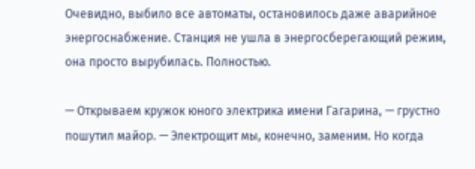Очевидно, выбило все автоматы, остановилось даже аварийное энергоснабжение. Станция не ушла в энергосберегающий режим, она просто вырубилась. Полностью.

— Открываем кружок юного электрика имени Гагарина, — грустно пошутил майор. — Электрощит мы, конечно, заменим. Но когда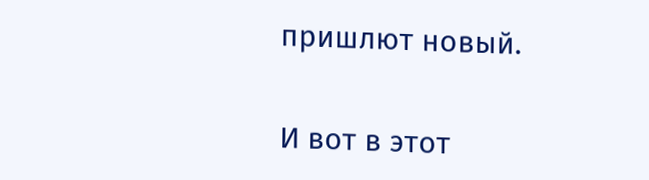пришлют новый.

И вот в этот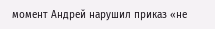момент Андрей нарушил приказ «не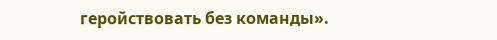геройствовать без команды».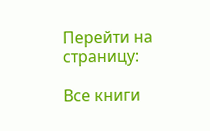Перейти на страницу:

Все книги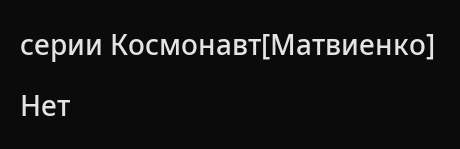серии Космонавт[Матвиенко]

Нет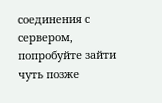соединения с сервером, попробуйте зайти чуть позже